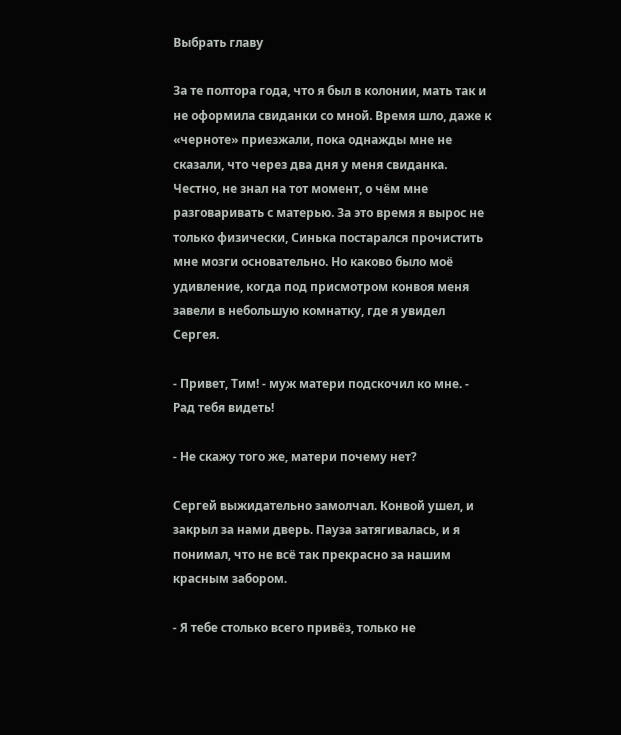Выбрать главу

За те полтора года, что я был в колонии, мать так и не оформила свиданки со мной. Время шло, даже к «черноте» приезжали, пока однажды мне не сказали, что через два дня у меня свиданка. Честно, не знал на тот момент, о чём мне разговаривать с матерью. За это время я вырос не только физически, Синька постарался прочистить мне мозги основательно. Но каково было моё удивление, когда под присмотром конвоя меня завели в небольшую комнатку, где я увидел Сергея.

- Привет, Тим! - муж матери подскочил ко мне. - Рад тебя видеть!

- Не скажу того же, матери почему нет?

Сергей выжидательно замолчал. Конвой ушел, и закрыл за нами дверь. Пауза затягивалась, и я понимал, что не всё так прекрасно за нашим красным забором.

- Я тебе столько всего привёз, только не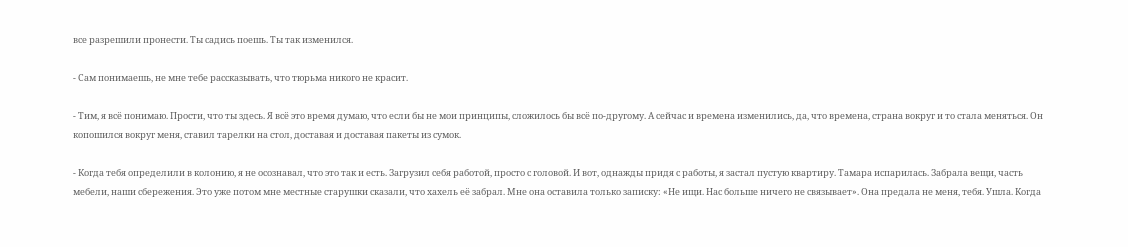все разрешили пронести. Ты садись поешь. Ты так изменился.

- Сам понимаешь, не мне тебе рассказывать, что тюрьма никого не красит.

- Тим, я всё понимаю. Прости, что ты здесь. Я всё это время думаю, что если бы не мои принципы, сложилось бы всё по-другому. А сейчас и времена изменились, да, что времена, страна вокруг и то стала меняться. Он копошился вокруг меня, ставил тарелки на стол, доставая и доставая пакеты из сумок.

- Когда тебя определили в колонию, я не осознавал, что это так и есть. Загрузил себя работой, просто с головой. И вот, однажды придя с работы, я застал пустую квартиру. Тамара испарилась. Забрала вещи, часть мебели, наши сбережения. Это уже потом мне местные старушки сказали, что хахель её забрал. Мне она оставила только записку: «Не ищи. Нас больше ничего не связывает». Она предала не меня, тебя. Ушла. Когда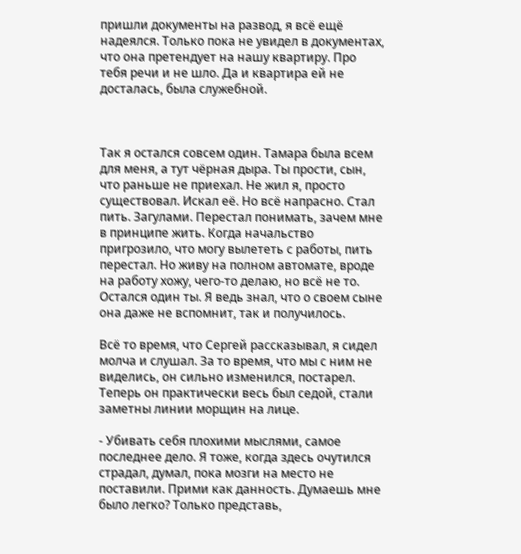пришли документы на развод, я всё ещё надеялся. Только пока не увидел в документах, что она претендует на нашу квартиру. Про тебя речи и не шло. Да и квартира ей не досталась, была служебной.



Так я остался совсем один. Тамара была всем для меня, а тут чёрная дыра. Ты прости, сын, что раньше не приехал. Не жил я, просто существовал. Искал её. Но всё напрасно. Стал пить. Загулами. Перестал понимать, зачем мне в принципе жить. Когда начальство пригрозило, что могу вылететь с работы, пить перестал. Но живу на полном автомате, вроде на работу хожу, чего-то делаю, но всё не то. Остался один ты. Я ведь знал, что о своем сыне она даже не вспомнит, так и получилось.

Всё то время, что Сергей рассказывал, я сидел молча и слушал. За то время, что мы с ним не виделись, он сильно изменился, постарел. Теперь он практически весь был седой, стали заметны линии морщин на лице.

- Убивать себя плохими мыслями, самое последнее дело. Я тоже, когда здесь очутился страдал, думал, пока мозги на место не поставили. Прими как данность. Думаешь мне было легко? Только представь,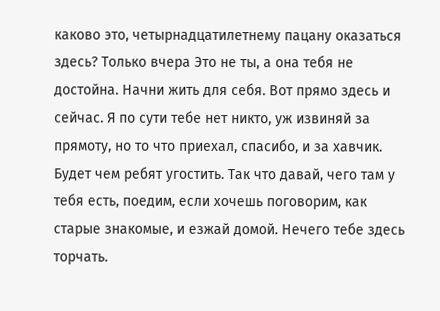каково это, четырнадцатилетнему пацану оказаться здесь? Только вчера Это не ты, а она тебя не достойна. Начни жить для себя. Вот прямо здесь и сейчас. Я по сути тебе нет никто, уж извиняй за прямоту, но то что приехал, спасибо, и за хавчик. Будет чем ребят угостить. Так что давай, чего там у тебя есть, поедим, если хочешь поговорим, как старые знакомые, и езжай домой. Нечего тебе здесь торчать.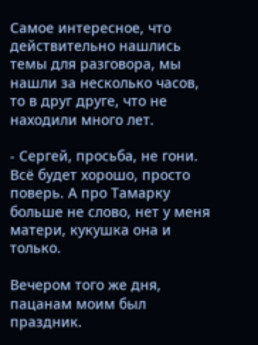Самое интересное, что действительно нашлись темы для разговора, мы нашли за несколько часов, то в друг друге, что не находили много лет.

- Сергей, просьба, не гони. Всё будет хорошо, просто поверь. А про Тамарку больше не слово, нет у меня матери, кукушка она и только.

Вечером того же дня, пацанам моим был праздник.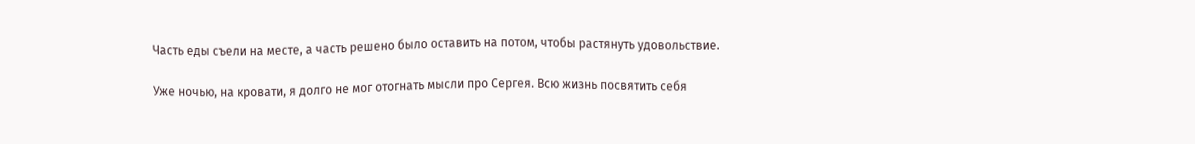Часть еды съели на месте, а часть решено было оставить на потом, чтобы растянуть удовольствие.

Уже ночью, на кровати, я долго не мог отогнать мысли про Сергея. Всю жизнь посвятить себя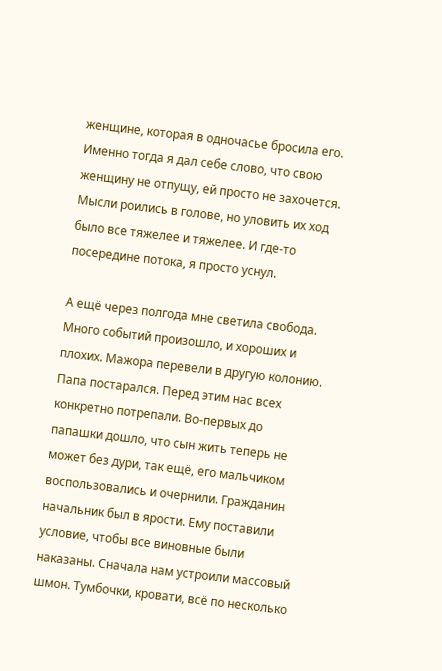женщине, которая в одночасье бросила его. Именно тогда я дал себе слово, что свою женщину не отпущу, ей просто не захочется. Мысли роились в голове, но уловить их ход было все тяжелее и тяжелее. И где-то посередине потока, я просто уснул.

А ещё через полгода мне светила свобода. Много событий произошло, и хороших и плохих. Мажора перевели в другую колонию. Папа постарался. Перед этим нас всех конкретно потрепали. Во-первых до папашки дошло, что сын жить теперь не может без дури, так ещё, его мальчиком воспользовались и очернили. Гражданин начальник был в ярости. Ему поставили условие, чтобы все виновные были наказаны. Сначала нам устроили массовый шмон. Тумбочки, кровати, всё по несколько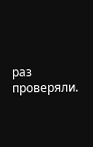раз проверяли.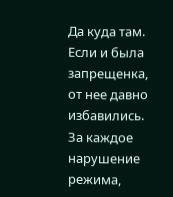Да куда там. Если и была запрещенка, от нее давно избавились. За каждое нарушение режима,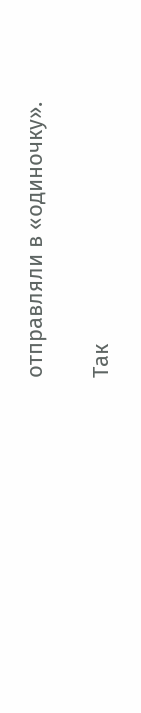отправляли в «одиночку».

Так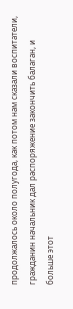продолжалось около полугода, как потом нам сказали воспитатели, гражданин начальник дал распоряжение закончить балаган, и больше этот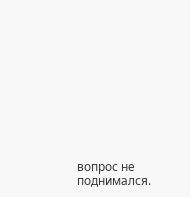вопрос не поднимался.